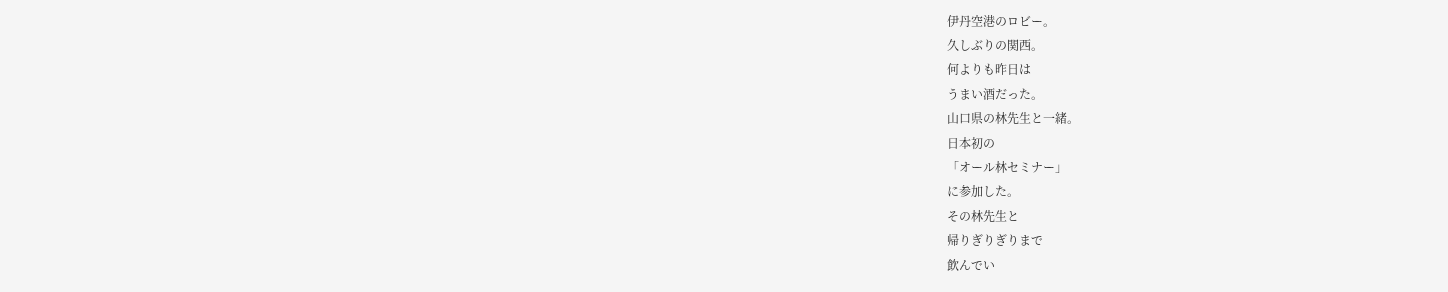伊丹空港のロビー。
久しぶりの関西。
何よりも昨日は
うまい酒だった。
山口県の林先生と一緒。
日本初の
「オール林セミナー」
に参加した。
その林先生と
帰りぎりぎりまで
飲んでい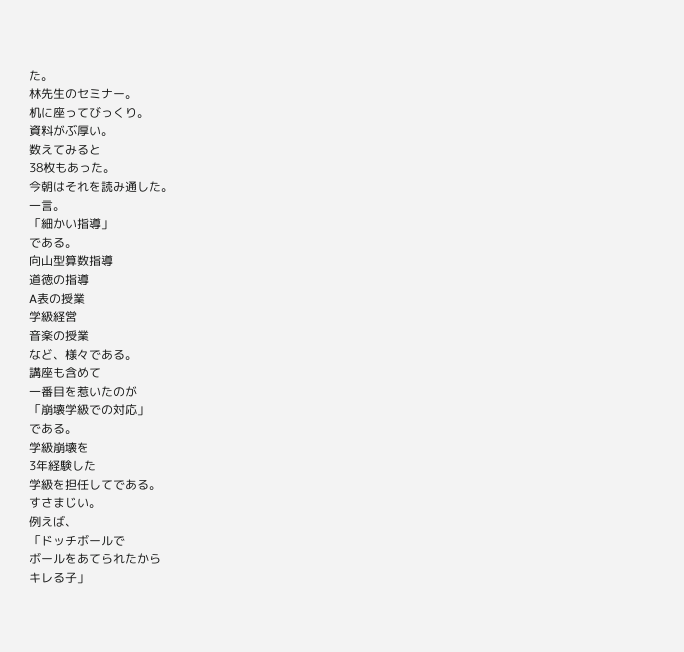た。
林先生のセミナー。
机に座ってびっくり。
資料がぶ厚い。
数えてみると
38枚もあった。
今朝はそれを読み通した。
一言。
「細かい指導」
である。
向山型算数指導
道徳の指導
A表の授業
学級経営
音楽の授業
など、様々である。
講座も含めて
一番目を惹いたのが
「崩壊学級での対応」
である。
学級崩壊を
3年経験した
学級を担任してである。
すさまじい。
例えば、
「ドッチボールで
ボールをあてられたから
キレる子」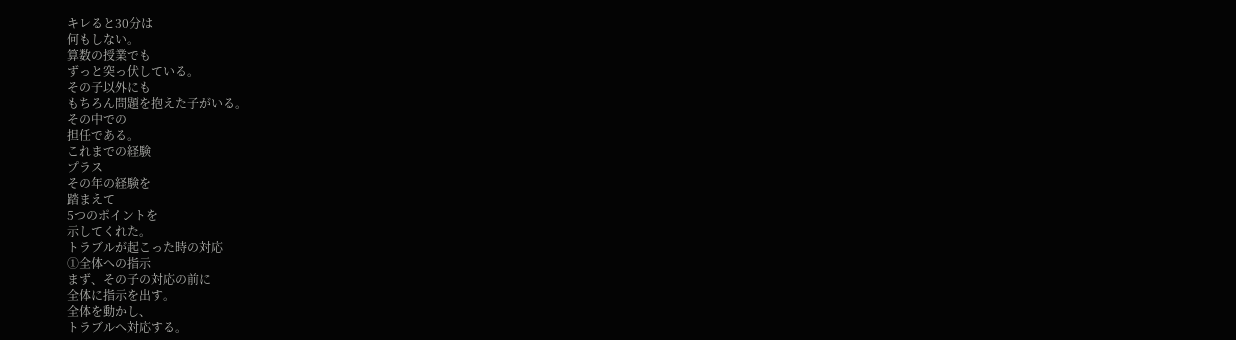キレると30分は
何もしない。
算数の授業でも
ずっと突っ伏している。
その子以外にも
もちろん問題を抱えた子がいる。
その中での
担任である。
これまでの経験
プラス
その年の経験を
踏まえて
5つのポイントを
示してくれた。
トラブルが起こった時の対応
①全体への指示
まず、その子の対応の前に
全体に指示を出す。
全体を動かし、
トラブルへ対応する。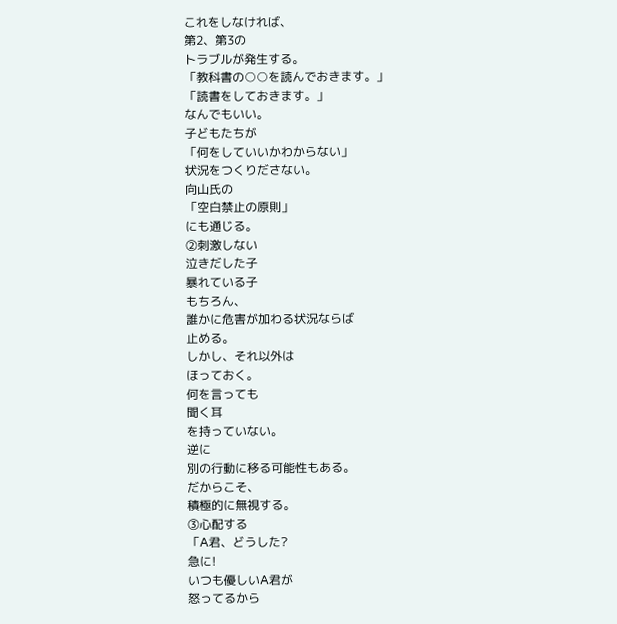これをしなければ、
第2、第3の
トラブルが発生する。
「教科書の○○を読んでおきます。」
「読書をしておきます。」
なんでもいい。
子どもたちが
「何をしていいかわからない」
状況をつくりださない。
向山氏の
「空白禁止の原則」
にも通じる。
②刺激しない
泣きだした子
暴れている子
もちろん、
誰かに危害が加わる状況ならば
止める。
しかし、それ以外は
ほっておく。
何を言っても
聞く耳
を持っていない。
逆に
別の行動に移る可能性もある。
だからこそ、
積極的に無視する。
③心配する
「A君、どうした?
急に!
いつも優しいA君が
怒ってるから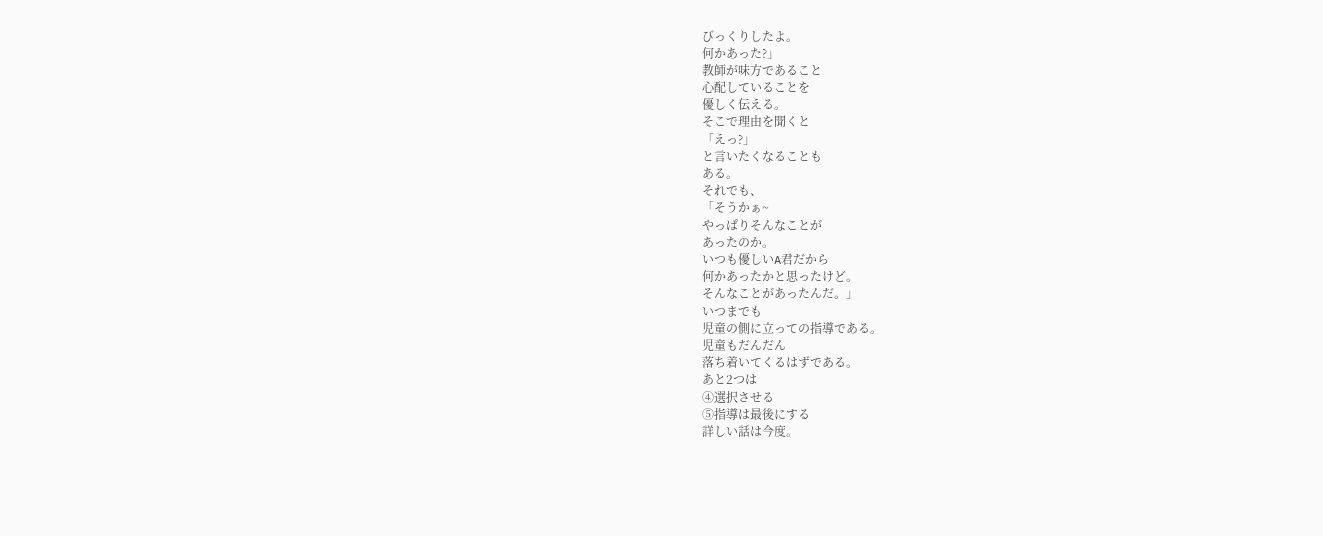びっくりしたよ。
何かあった?」
教師が味方であること
心配していることを
優しく伝える。
そこで理由を聞くと
「えっ?」
と言いたくなることも
ある。
それでも、
「そうかぁ~
やっぱりそんなことが
あったのか。
いつも優しいA君だから
何かあったかと思ったけど。
そんなことがあったんだ。」
いつまでも
児童の側に立っての指導である。
児童もだんだん
落ち着いてくるはずである。
あと2つは
④選択させる
⑤指導は最後にする
詳しい話は今度。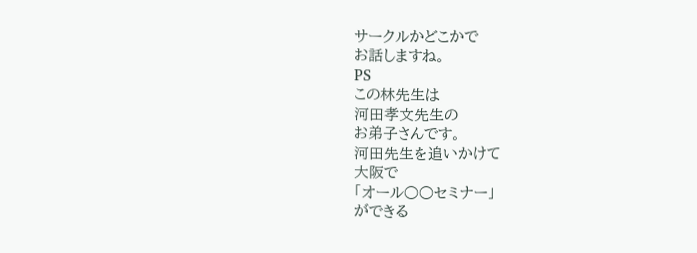サークルかどこかで
お話しますね。
PS
この林先生は
河田孝文先生の
お弟子さんです。
河田先生を追いかけて
大阪で
「オール○○セミナー」
ができる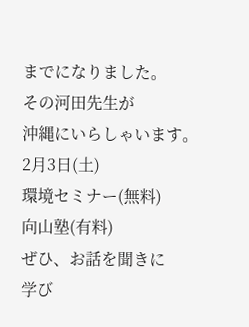までになりました。
その河田先生が
沖縄にいらしゃいます。
2月3日(土)
環境セミナー(無料)
向山塾(有料)
ぜひ、お話を聞きに
学び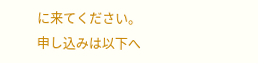に来てください。
申し込みは以下へ